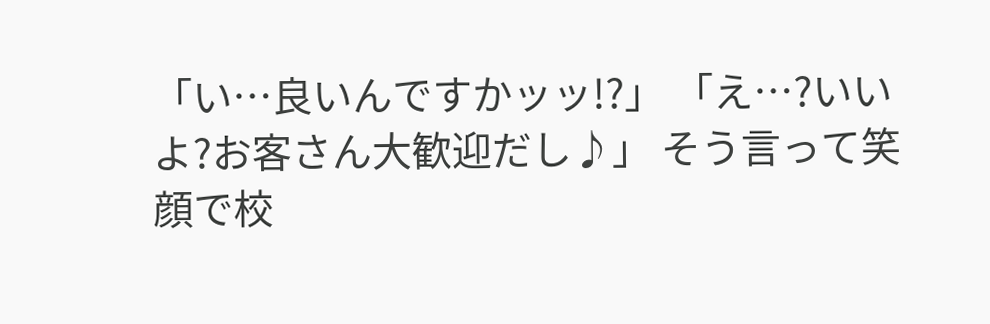「い…良いんですかッッ!?」 「え…?いいよ?お客さん大歓迎だし♪」 そう言って笑顔で校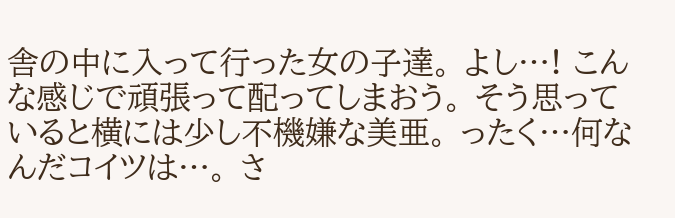舎の中に入って行った女の子達。 よし…! こんな感じで頑張って配ってしまおう。 そう思っていると横には少し不機嫌な美亜。 ったく…何なんだコイツは…。 さ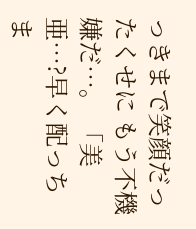っきまで笑顔だったくせに もう不機嫌だ…。 「美亜…?早く配っちま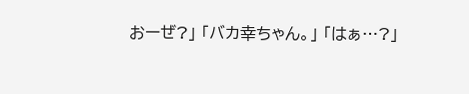おーぜ?」 「バカ幸ちゃん。」 「はぁ…?」